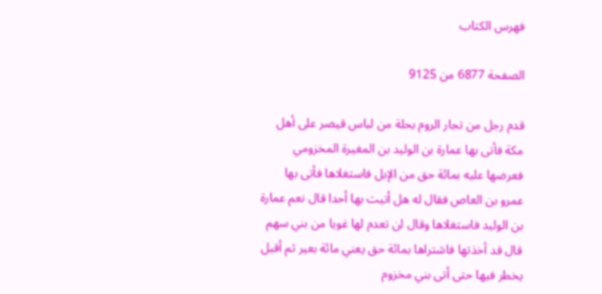فهرس الكتاب

الصفحة 6877 من 9125

قدم رجل من تجار الروم بحلة من لباس قيصر على أهل مكة فأتى بها عمارة بن الوليد بن المغيرة المخزومي فعرضها عليه بمائة حق من الإبل فاستغلاها فأتى بها عمرو بن العاص فقال له هل أتيت بها أحدا قال نعم عمارة بن الوليد فاستغلاها وقال لن تعدم لها غويا من بني سهم قال قد أخذتها فاشتراها بمائة حق يعني مائة بعير ثم أقبل يخطر فيها حتى أتى بني مخزوم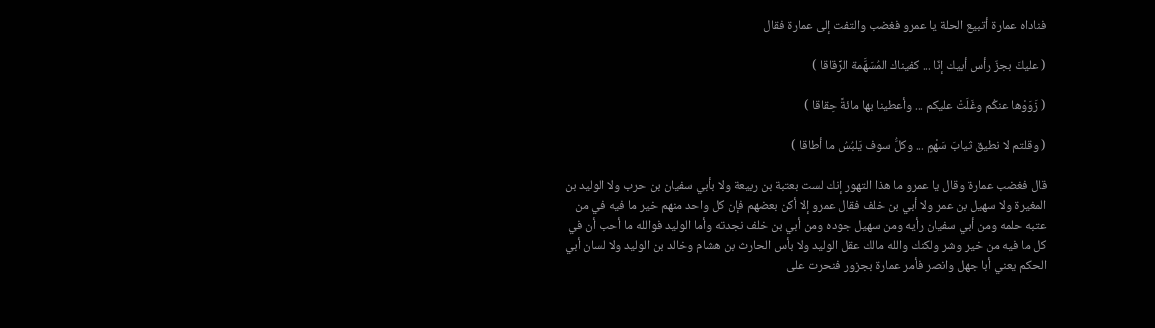فناداه عمارة أتبيع الحلة يا عمرو فغضب والتفت إلى عمارة فقال

( عليكَ بجزّ رأس أبيك إنّا ... كفيناك المُسَهَّمة الرِّقاقا )

( زَوَوْها عنكُم وغَلَتْ عليكم ... وأعطينا بها مائةً حِقاقا )

( وقلتم لا نطيق ثيابَ سَهْمٍ ... وكلُّ سوف يَلبُسُ ما أطاقا )

قال فغضب عمارة وقال يا عمرو ما هذا التهور إنك لست بعتبة بن ربيعة ولا بأبي سفيان بن حرب ولا الوليد بن المغيرة ولا سهيل بن عمر ولا أبي بن خلف فقال عمرو إلا أكن بعضهم فإن كل واحد منهم خير ما فيه في من عتبه حلمه ومن أبي سفيان رأيه ومن سهيل جوده ومن أبي بن خلف نجدته وأما الوليد فوالله ما أحب أن في كل ما فيه من خير وشر ولكنك والله مالك عقل الوليد ولا بأس الحارث بن هشام وخالد بن الوليد ولا لسان أبي الحكم يعني أبا جهل وانصر فأمر عمارة بجزور فنحرت على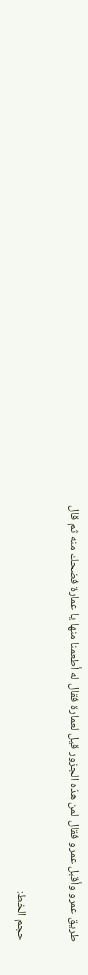طريق عمرو وأقبل عمرو فقال لمن هذه الجزور قيل لعمارة فقال له أطعمنا منها يا عمارة فضحك منه ثم قال

حجم الخط: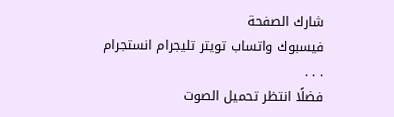شارك الصفحة
فيسبوك واتساب تويتر تليجرام انستجرام
. . .
فضلًا انتظر تحميل الصوت